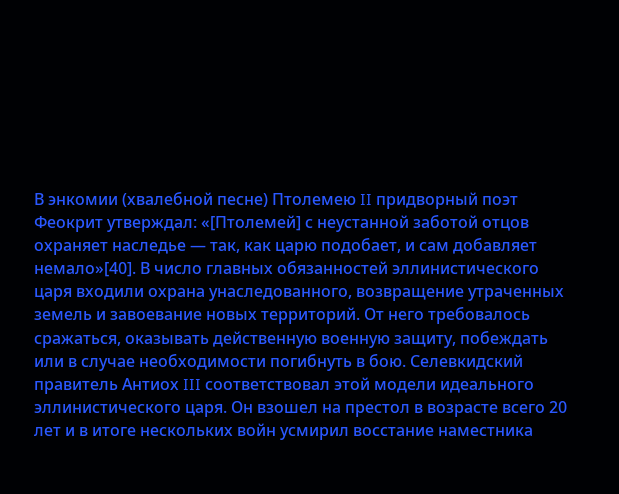В энкомии (хвалебной песне) Птолемею II придворный поэт Феокрит утверждал: «[Птолемей] с неустанной заботой отцов охраняет наследье — так, как царю подобает, и сам добавляет немало»[40]. В число главных обязанностей эллинистического царя входили охрана унаследованного, возвращение утраченных земель и завоевание новых территорий. От него требовалось сражаться, оказывать действенную военную защиту, побеждать или в случае необходимости погибнуть в бою. Селевкидский правитель Антиох III соответствовал этой модели идеального эллинистического царя. Он взошел на престол в возрасте всего 20 лет и в итоге нескольких войн усмирил восстание наместника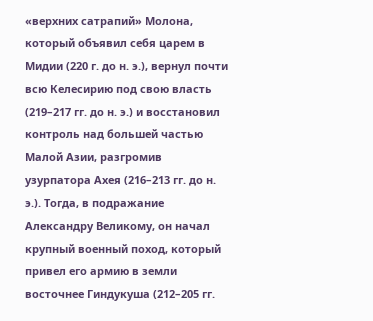«верхних сатрапий» Молона, который объявил себя царем в Мидии (220 г. до н. э.), вернул почти всю Келесирию под свою власть (219–217 гг. до н. э.) и восстановил контроль над большей частью Малой Азии, разгромив узурпатора Ахея (216–213 гг. до н. э.). Тогда, в подражание Александру Великому, он начал крупный военный поход, который привел его армию в земли восточнее Гиндукуша (212–205 гг.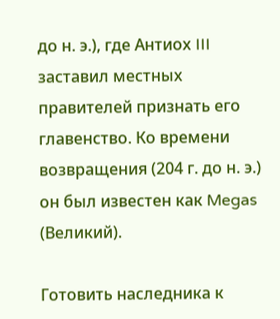до н. э.), где Антиох III заставил местных правителей признать его главенство. Ко времени возвращения (204 г. до н. э.) он был известен как Megas (Великий).

Готовить наследника к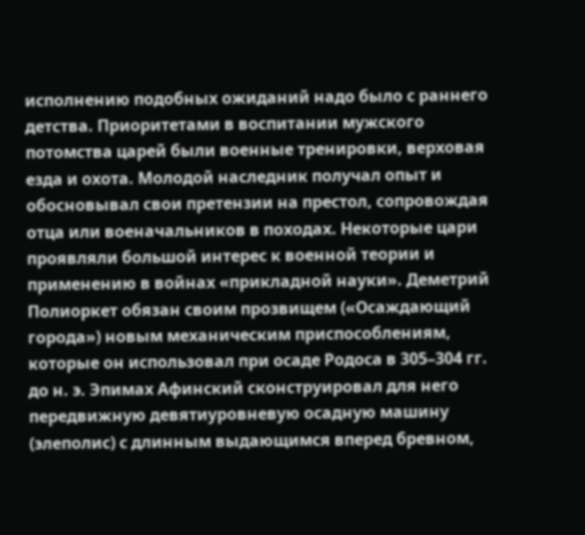исполнению подобных ожиданий надо было с раннего детства. Приоритетами в воспитании мужского потомства царей были военные тренировки, верховая езда и охота. Молодой наследник получал опыт и обосновывал свои претензии на престол, сопровождая отца или военачальников в походах. Некоторые цари проявляли большой интерес к военной теории и применению в войнах «прикладной науки». Деметрий Полиоркет обязан своим прозвищем («Осаждающий города») новым механическим приспособлениям, которые он использовал при осаде Родоса в 305–304 гг. до н. э. Эпимах Афинский сконструировал для него передвижную девятиуровневую осадную машину (элеполис) с длинным выдающимся вперед бревном,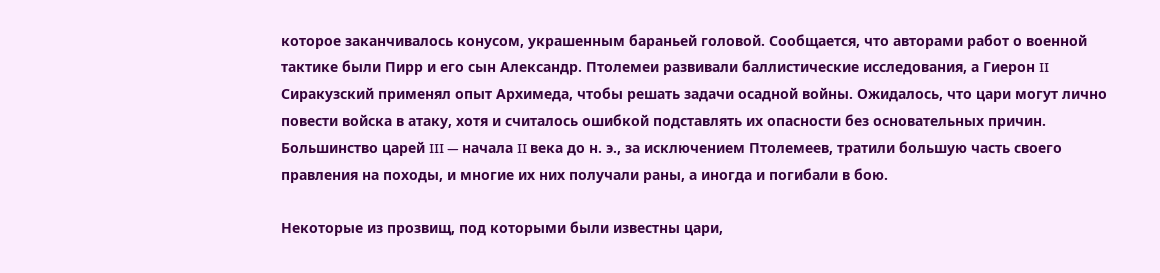которое заканчивалось конусом, украшенным бараньей головой. Сообщается, что авторами работ о военной тактике были Пирр и его сын Александр. Птолемеи развивали баллистические исследования, а Гиерон II Сиракузский применял опыт Архимеда, чтобы решать задачи осадной войны. Ожидалось, что цари могут лично повести войска в атаку, хотя и считалось ошибкой подставлять их опасности без основательных причин. Большинство царей III — начала II века до н. э., за исключением Птолемеев, тратили большую часть своего правления на походы, и многие их них получали раны, а иногда и погибали в бою.

Некоторые из прозвищ, под которыми были известны цари,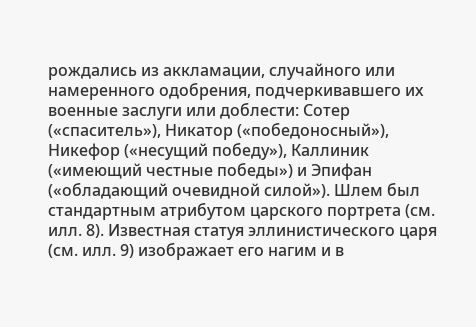рождались из аккламации, случайного или намеренного одобрения, подчеркивавшего их военные заслуги или доблести: Сотер («спаситель»), Никатор («победоносный»), Никефор («несущий победу»), Каллиник («имеющий честные победы») и Эпифан («обладающий очевидной силой»). Шлем был стандартным атрибутом царского портрета (см. илл. 8). Известная статуя эллинистического царя (см. илл. 9) изображает его нагим и в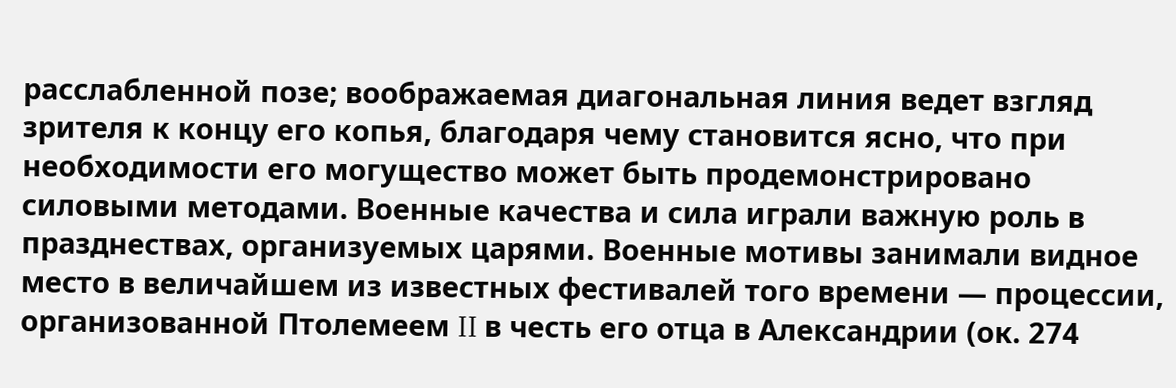расслабленной позе; воображаемая диагональная линия ведет взгляд зрителя к концу его копья, благодаря чему становится ясно, что при необходимости его могущество может быть продемонстрировано силовыми методами. Военные качества и сила играли важную роль в празднествах, организуемых царями. Военные мотивы занимали видное место в величайшем из известных фестивалей того времени — процессии, организованной Птолемеем II в честь его отца в Александрии (ок. 274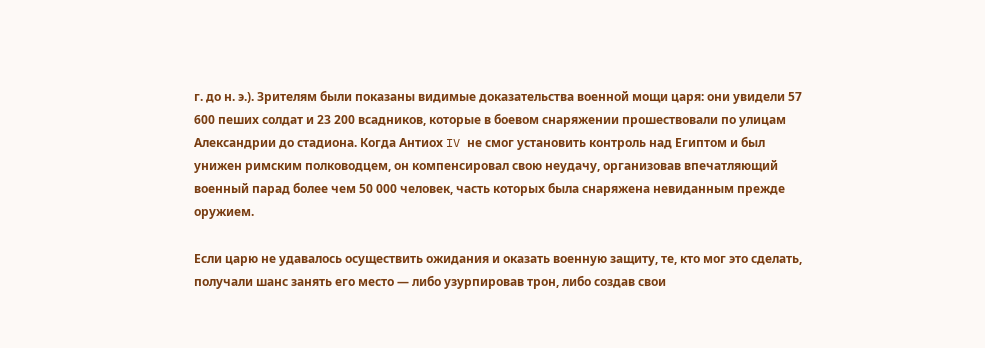г. до н. э.). Зрителям были показаны видимые доказательства военной мощи царя: они увидели 57 600 пеших солдат и 23 200 всадников, которые в боевом снаряжении прошествовали по улицам Александрии до стадиона. Когда Антиох IV не смог установить контроль над Египтом и был унижен римским полководцем, он компенсировал свою неудачу, организовав впечатляющий военный парад более чем 50 000 человек, часть которых была снаряжена невиданным прежде оружием.

Если царю не удавалось осуществить ожидания и оказать военную защиту, те, кто мог это сделать, получали шанс занять его место — либо узурпировав трон, либо создав свои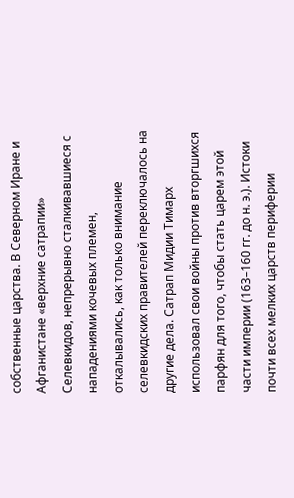собственные царства. В Северном Иране и Афганистане «верхние сатрапии» Селевкидов, непрерывно сталкивавшиеся с нападениями кочевых племен, откалывались, как только внимание селевкидских правителей переключалось на другие дела. Сатрап Мидии Тимарх использовал свои войны против вторгшихся парфян для того, чтобы стать царем этой части империи (163–160 гг. до н. э.). Истоки почти всех мелких царств периферии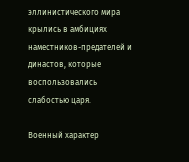эллинистического мира крылись в амбициях наместников-предателей и династов, которые воспользовались слабостью царя.

Военный характер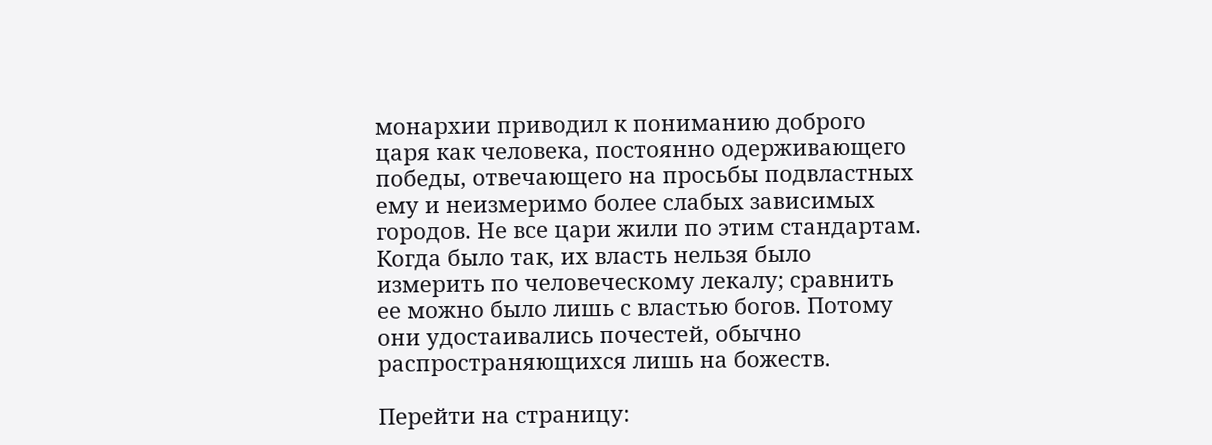монархии приводил к пониманию доброго царя как человека, постоянно одерживающего победы, отвечающего на просьбы подвластных ему и неизмеримо более слабых зависимых городов. Не все цари жили по этим стандартам. Когда было так, их власть нельзя было измерить по человеческому лекалу; сравнить ее можно было лишь с властью богов. Потому они удостаивались почестей, обычно распространяющихся лишь на божеств.

Перейти на страницу: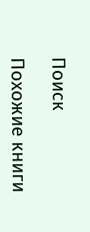Поиск

Похожие книги